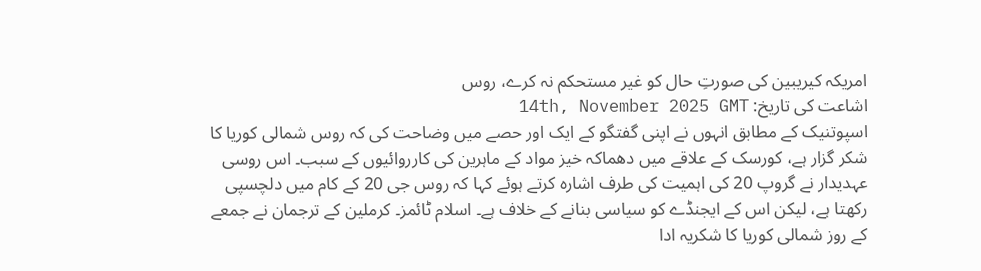امریکہ کیریبین کی صورتِ حال کو غیر مستحکم نہ کرے، روس
اشاعت کی تاریخ: 14th, November 2025 GMT
اسپوتنیک کے مطابق انہوں نے اپنی گفتگو کے ایک اور حصے میں وضاحت کی کہ روس شمالی کوریا کا شکر گزار ہے، کورسک کے علاقے میں دھماکہ خیز مواد کے ماہرین کی کارروائیوں کے سبب۔ اس روسی عہدیدار نے گروپ 20 کی اہمیت کی طرف اشارہ کرتے ہوئے کہا کہ روس جی 20 کے کام میں دلچسپی رکھتا ہے، لیکن اس کے ایجنڈے کو سیاسی بنانے کے خلاف ہے۔ اسلام ٹائمز۔ کرملین کے ترجمان نے جمعے کے روز شمالی کوریا کا شکریہ ادا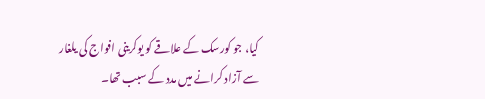کیا، جو کورسک کے علاقے کو یوکرینی افواج کی یلغار سے آزاد کرانے میں مدد کے سبب تھا۔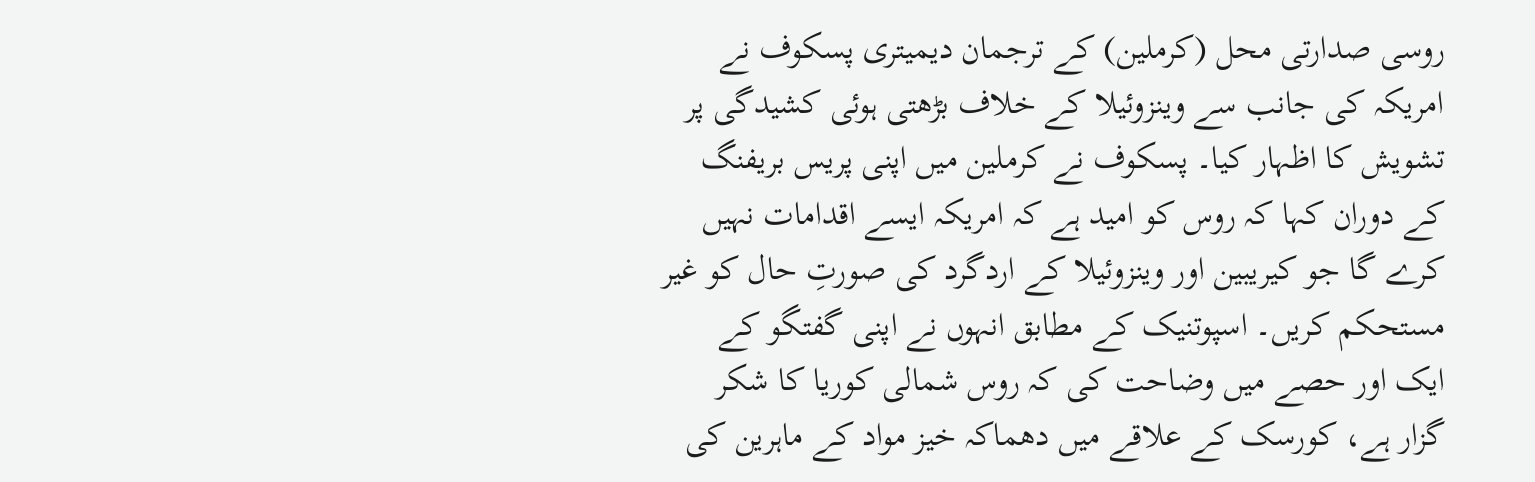روسی صدارتی محل (کرملین) کے ترجمان دیمیتری پسکوف نے امریکہ کی جانب سے وینزوئیلا کے خلاف بڑھتی ہوئی کشیدگی پر تشویش کا اظہار کیا۔ پسکوف نے کرملین میں اپنی پریس بریفنگ کے دوران کہا کہ روس کو امید ہے کہ امریکہ ایسے اقدامات نہیں کرے گا جو کیریبین اور وینزوئیلا کے اردگرد کی صورتِ حال کو غیر مستحکم کریں۔ اسپوتنیک کے مطابق انہوں نے اپنی گفتگو کے ایک اور حصے میں وضاحت کی کہ روس شمالی کوریا کا شکر گزار ہے، کورسک کے علاقے میں دھماکہ خیز مواد کے ماہرین کی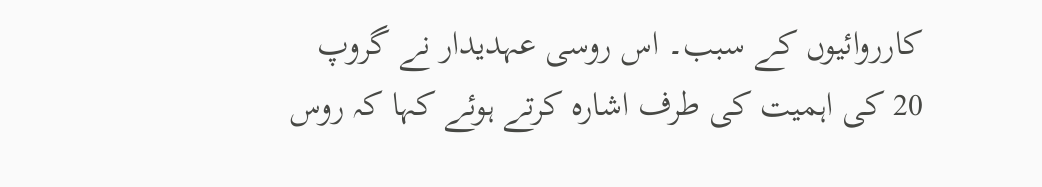کارروائیوں کے سبب۔ اس روسی عہدیدار نے گروپ 20 کی اہمیت کی طرف اشارہ کرتے ہوئے کہا کہ روس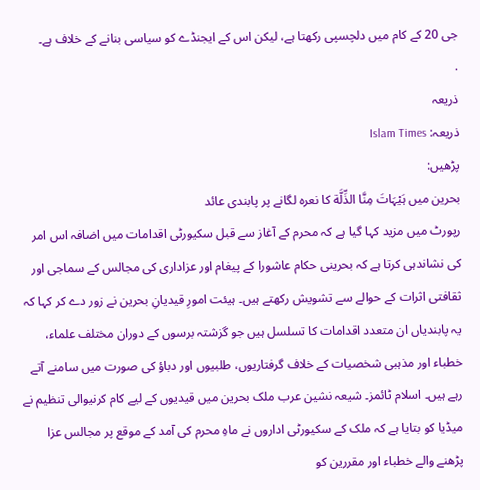جی 20 کے کام میں دلچسپی رکھتا ہے، لیکن اس کے ایجنڈے کو سیاسی بنانے کے خلاف ہے۔
.
ذریعہ
ذریعہ: Islam Times
پڑھیں:
بحرین میں ہَیْہَاتَ مِنَّا الذِّلَّة کا نعرہ لگانے پر پابندی عائد
رپورٹ میں مزید کہا گیا ہے کہ محرم کے آغاز سے قبل سکیورٹی اقدامات میں اضافہ اس امر کی نشاندہی کرتا ہے کہ بحرینی حکام عاشورا کے پیغام اور عزاداری کی مجالس کے سماجی اور ثقافتی اثرات کے حوالے سے تشویش رکھتے ہیں۔ ہیئت امورِ قیدیانِ بحرین نے زور دے کر کہا کہ یہ پابندیاں ان متعدد اقدامات کا تسلسل ہیں جو گزشتہ برسوں کے دوران مختلف علماء، خطباء اور مذہبی شخصیات کے خلاف گرفتاریوں، طلبیوں اور دباؤ کی صورت میں سامنے آتے رہے ہیں۔ اسلام ٹائمز۔ شیعہ نشین عرب ملک بحرین میں قیدیوں کے لیے کام کرنیوالی تنظیم نے میڈیا کو بتایا ہے کہ ملک کے سکیورٹی اداروں نے ماہِ محرم کی آمد کے موقع پر مجالس عزا پڑھنے والے خطباء اور مقررین کو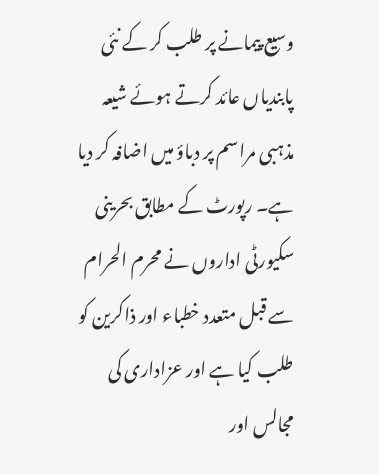وسیع پیمانے پر طلب کر کے نئی پابندیاں عائد کرتے ہوئے شیعہ مذہبی مراسم پر دباؤ میں اضافہ کر دیا ہے۔ رپورٹ کے مطابق بحرینی سکیورٹی اداروں نے محرم الحرام سے قبل متعدد خطباء اور ذاکرین کو طلب کیا ہے اور عزاداری کی مجالس اور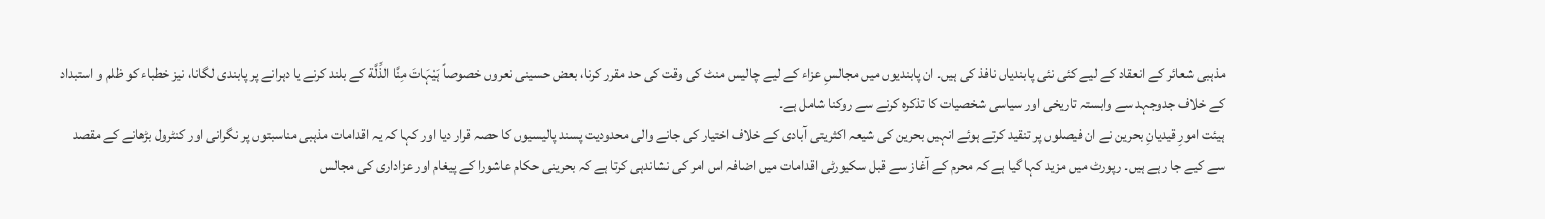مذہبی شعائر کے انعقاد کے لیے کئی نئی پابندیاں نافذ کی ہیں۔ ان پابندیوں میں مجالسِ عزاء کے لیے چالیس منٹ کی وقت کی حد مقرر کرنا، بعض حسینی نعروں خصوصاً ہَیْہَاتَ مِنَّا الذِّلَّة کے بلند کرنے یا دہرانے پر پابندی لگانا، نیز خطباء کو ظلم و استبداد کے خلاف جدوجہد سے وابستہ تاریخی اور سیاسی شخصیات کا تذکرہ کرنے سے روکنا شامل ہے۔
ہیئت امورِ قیدیانِ بحرین نے ان فیصلوں پر تنقید کرتے ہوئے انہیں بحرین کی شیعہ اکثریتی آبادی کے خلاف اختیار کی جانے والی محدودیت پسند پالیسیوں کا حصہ قرار دیا اور کہا کہ یہ اقدامات مذہبی مناسبتوں پر نگرانی اور کنٹرول بڑھانے کے مقصد سے کیے جا رہے ہیں۔ رپورٹ میں مزید کہا گیا ہے کہ محرم کے آغاز سے قبل سکیورٹی اقدامات میں اضافہ اس امر کی نشاندہی کرتا ہے کہ بحرینی حکام عاشورا کے پیغام اور عزاداری کی مجالس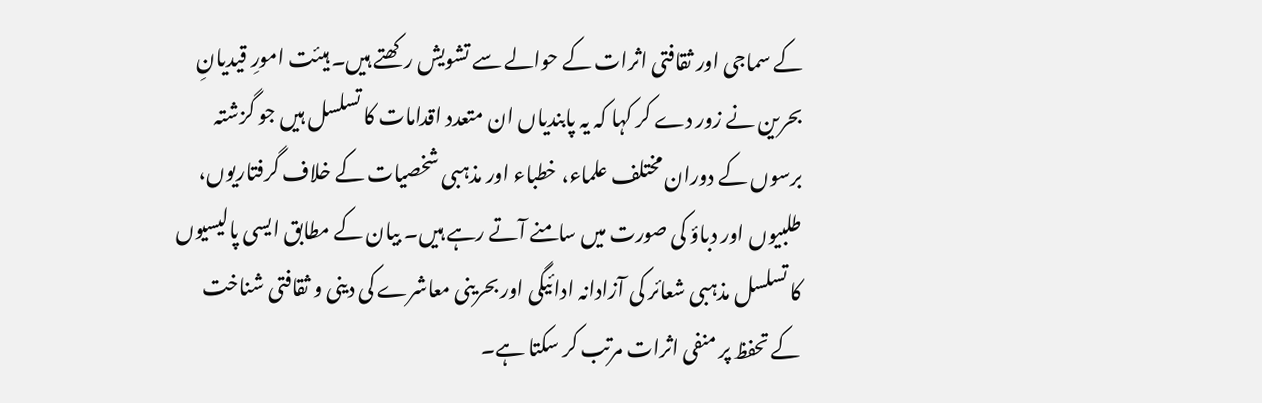کے سماجی اور ثقافتی اثرات کے حوالے سے تشویش رکھتے ہیں۔ ہیئت امورِ قیدیانِ بحرین نے زور دے کر کہا کہ یہ پابندیاں ان متعدد اقدامات کا تسلسل ہیں جو گزشتہ برسوں کے دوران مختلف علماء، خطباء اور مذہبی شخصیات کے خلاف گرفتاریوں، طلبیوں اور دباؤ کی صورت میں سامنے آتے رہے ہیں۔ بیان کے مطابق ایسی پالیسیوں کا تسلسل مذہبی شعائر کی آزادانہ ادائیگی اور بحرینی معاشرے کی دینی و ثقافتی شناخت کے تحفظ پر منفی اثرات مرتب کر سکتا ہے۔